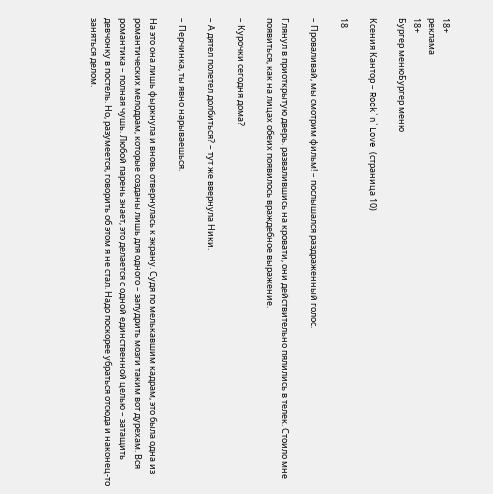18+
реклама
18+
Бургер менюБургер меню

Ксения Кантор – Rock`n`Love (страница 10)

18

– Проваливай, мы смотрим фильм! – послышался раздраженный голос.

Глянул в приоткрытую дверь. развалившись на кровати, они действительно пялились в телек. Стоило мне появиться, как на лицах обеих появилось враждебное выражение.

– Курочки сегодня дома?

– А дятел полетел долбиться? – тут же ввернула Ники.

– Перчинка, ты явно нарываешься.

На это она лишь фыркнула и вновь отвернулась к экрану. Судя по мелькавшим кадрам, это была одна из романтических мелодрам, которые созданы лишь для одного – запудрить мозги таким вот дурехам. Вся романтика – полная чушь. Любой парень знает, это делается с одной единственной целью – затащить девчонку в постель. Но, разумеется, говорить об этом я не стал. Надо поскорее убраться отсюда и наконец-то заняться делом.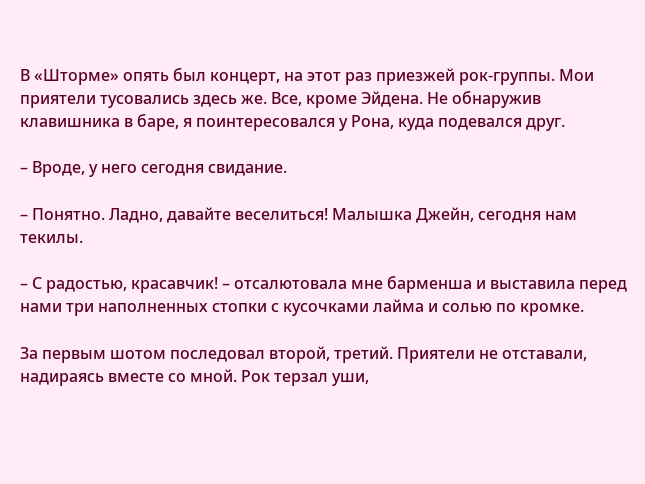В «Шторме» опять был концерт, на этот раз приезжей рок-группы. Мои приятели тусовались здесь же. Все, кроме Эйдена. Не обнаружив клавишника в баре, я поинтересовался у Рона, куда подевался друг.

– Вроде, у него сегодня свидание.

– Понятно. Ладно, давайте веселиться! Малышка Джейн, сегодня нам текилы.

– С радостью, красавчик! – отсалютовала мне барменша и выставила перед нами три наполненных стопки с кусочками лайма и солью по кромке.

За первым шотом последовал второй, третий. Приятели не отставали, надираясь вместе со мной. Рок терзал уши,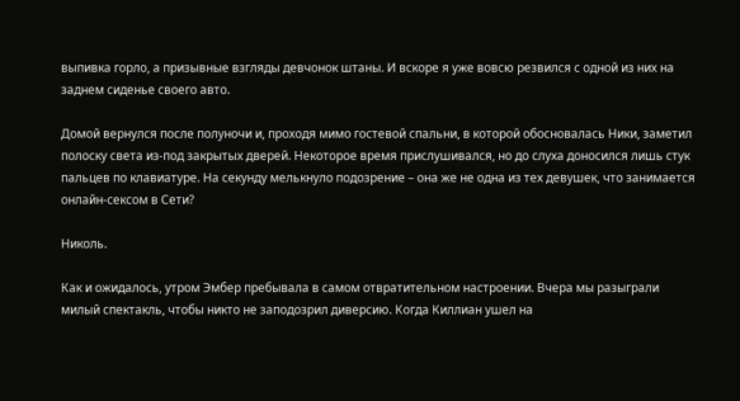выпивка горло, а призывные взгляды девчонок штаны. И вскоре я уже вовсю резвился с одной из них на заднем сиденье своего авто.

Домой вернулся после полуночи и, проходя мимо гостевой спальни, в которой обосновалась Ники, заметил полоску света из-под закрытых дверей. Некоторое время прислушивался, но до слуха доносился лишь стук пальцев по клавиатуре. На секунду мелькнуло подозрение – она же не одна из тех девушек, что занимается онлайн-сексом в Сети?

Николь.

Как и ожидалось, утром Эмбер пребывала в самом отвратительном настроении. Вчера мы разыграли милый спектакль, чтобы никто не заподозрил диверсию. Когда Киллиан ушел на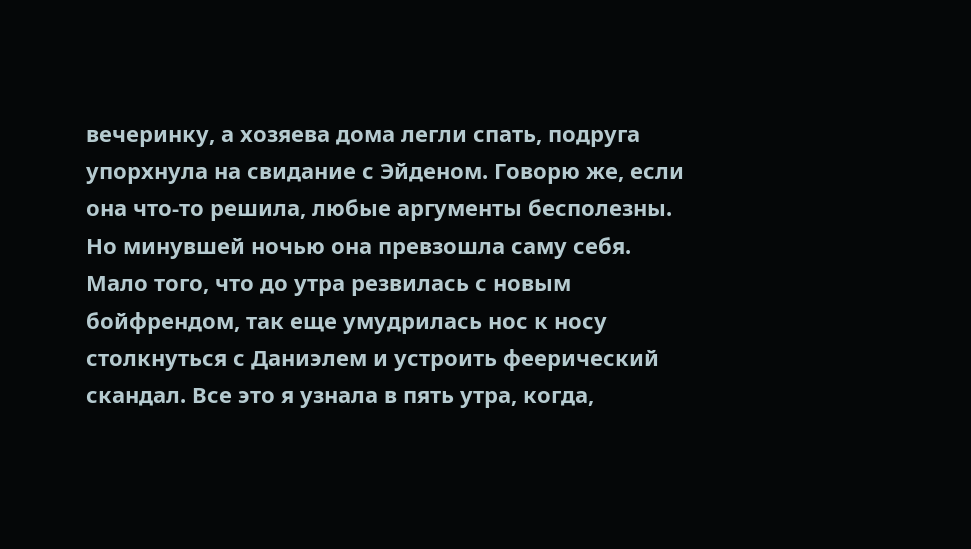вечеринку, а хозяева дома легли спать, подруга упорхнула на свидание с Эйденом. Говорю же, если она что-то решила, любые аргументы бесполезны. Но минувшей ночью она превзошла саму себя. Мало того, что до утра резвилась с новым бойфрендом, так еще умудрилась нос к носу столкнуться с Даниэлем и устроить феерический скандал. Все это я узнала в пять утра, когда,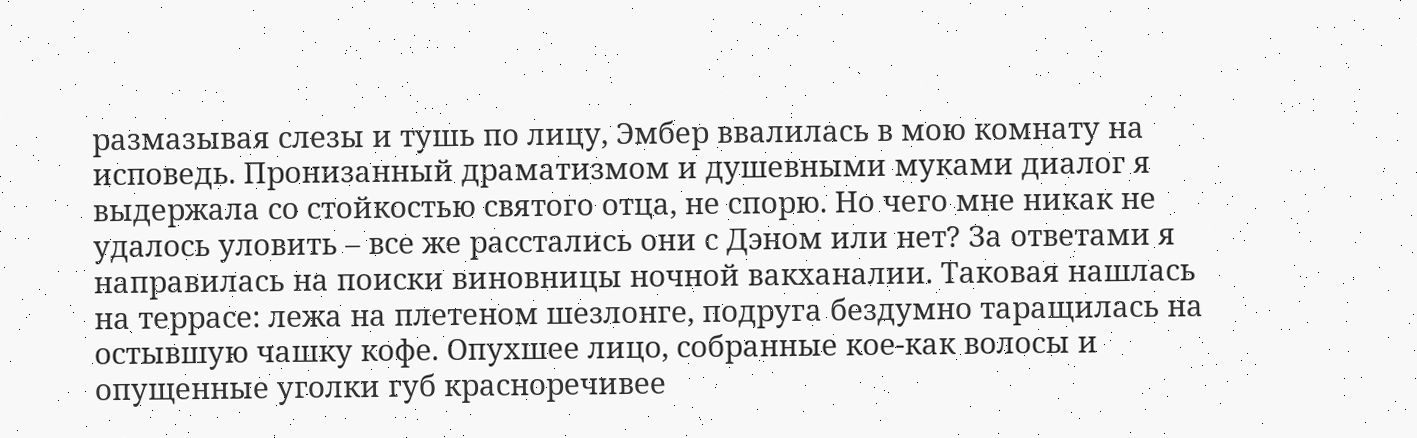размазывая слезы и тушь по лицу, Эмбер ввалилась в мою комнату на исповедь. Пронизанный драматизмом и душевными муками диалог я выдержала со стойкостью святого отца, не спорю. Но чего мне никак не удалось уловить – все же расстались они с Дэном или нет? За ответами я направилась на поиски виновницы ночной вакханалии. Таковая нашлась на террасе: лежа на плетеном шезлонге, подруга бездумно таращилась на остывшую чашку кофе. Опухшее лицо, собранные кое-как волосы и опущенные уголки губ красноречивее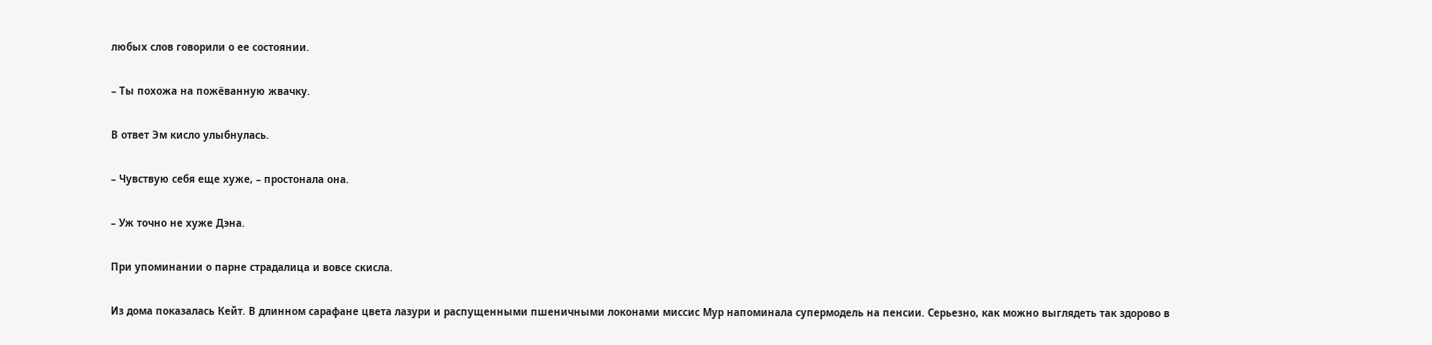любых слов говорили о ее состоянии.

– Ты похожа на пожёванную жвачку.

В ответ Эм кисло улыбнулась.

– Чувствую себя еще хуже, – простонала она.

– Уж точно не хуже Дэна.

При упоминании о парне страдалица и вовсе скисла.

Из дома показалась Кейт. В длинном сарафане цвета лазури и распущенными пшеничными локонами миссис Мур напоминала супермодель на пенсии. Серьезно, как можно выглядеть так здорово в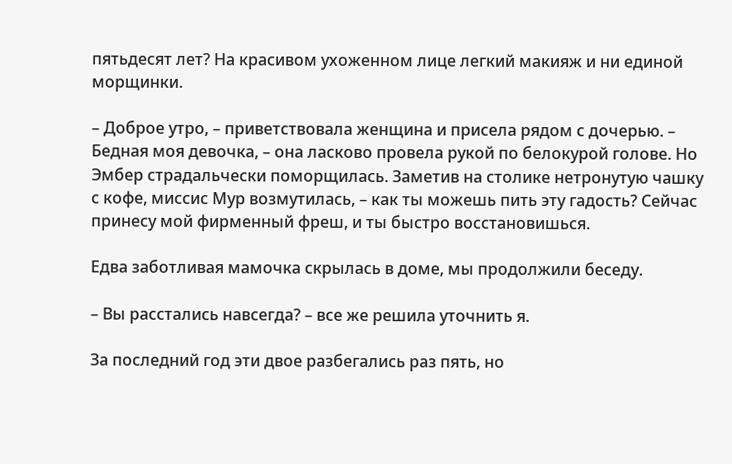пятьдесят лет? На красивом ухоженном лице легкий макияж и ни единой морщинки.

– Доброе утро, – приветствовала женщина и присела рядом с дочерью. – Бедная моя девочка, – она ласково провела рукой по белокурой голове. Но Эмбер страдальчески поморщилась. Заметив на столике нетронутую чашку с кофе, миссис Мур возмутилась, – как ты можешь пить эту гадость? Сейчас принесу мой фирменный фреш, и ты быстро восстановишься.

Едва заботливая мамочка скрылась в доме, мы продолжили беседу.

– Вы расстались навсегда? – все же решила уточнить я.

За последний год эти двое разбегались раз пять, но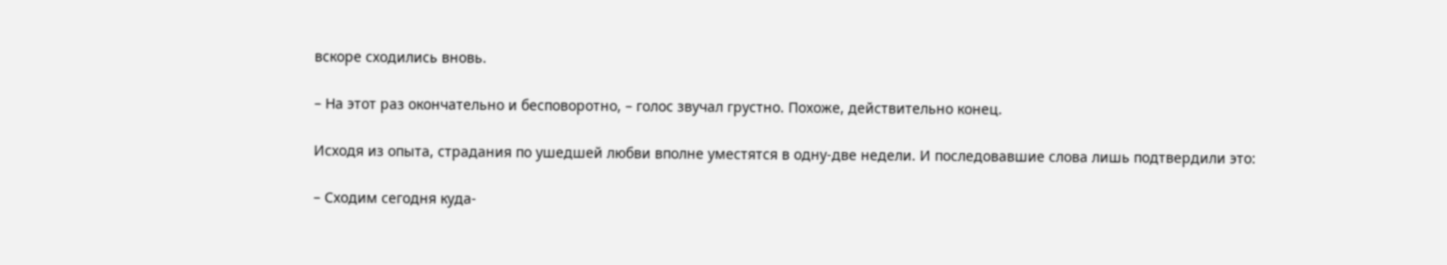вскоре сходились вновь.

– На этот раз окончательно и бесповоротно, – голос звучал грустно. Похоже, действительно конец.

Исходя из опыта, страдания по ушедшей любви вполне уместятся в одну-две недели. И последовавшие слова лишь подтвердили это:

– Сходим сегодня куда-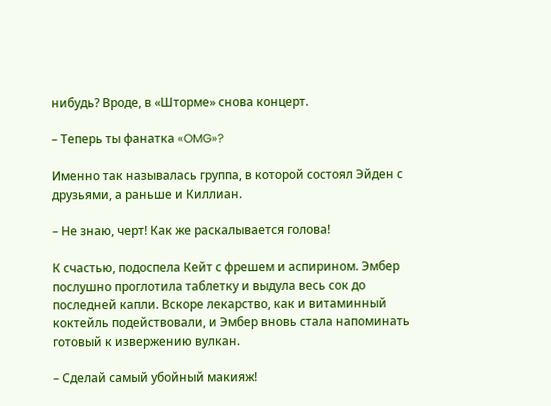нибудь? Вроде, в «Шторме» снова концерт.

– Теперь ты фанатка «OMG»?

Именно так называлась группа, в которой состоял Эйден с друзьями, а раньше и Киллиан.

– Не знаю, черт! Как же раскалывается голова!

К счастью, подоспела Кейт с фрешем и аспирином. Эмбер послушно проглотила таблетку и выдула весь сок до последней капли. Вскоре лекарство, как и витаминный коктейль подействовали, и Эмбер вновь стала напоминать готовый к извержению вулкан.

– Сделай самый убойный макияж!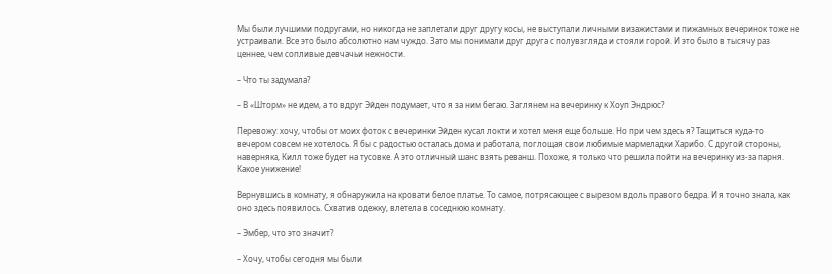Мы были лучшими подругами, но никогда не заплетали друг другу косы, не выступали личными визажистами и пижамных вечеринок тоже не устраивали. Все это было абсолютно нам чуждо. Зато мы понимали друг друга с полувзгляда и стояли горой. И это было в тысячу раз ценнее, чем сопливые девчачьи нежности.

– Что ты задумала?

– В «Шторм» не идем, а то вдруг Эйден подумает, что я за ним бегаю. Заглянем на вечеринку к Хоуп Эндрюс?

Перевожу: хочу, чтобы от моих фоток с вечеринки Эйден кусал локти и хотел меня еще больше. Но при чем здесь я? Тащиться куда-то вечером совсем не хотелось. Я бы с радостью осталась дома и работала, поглощая свои любимые мармеладки Харибо. С другой стороны, наверняка, Килл тоже будет на тусовке. А это отличный шанс взять реванш. Похоже, я только что решила пойти на вечеринку из-за парня. Какое унижение!

Вернувшись в комнату, я обнаружила на кровати белое платье. То самое, потрясающее с вырезом вдоль правого бедра. И я точно знала, как оно здесь появилось. Схватив одежку, влетела в соседнюю комнату.

– Эмбер, что это значит?

– Хочу, чтобы сегодня мы были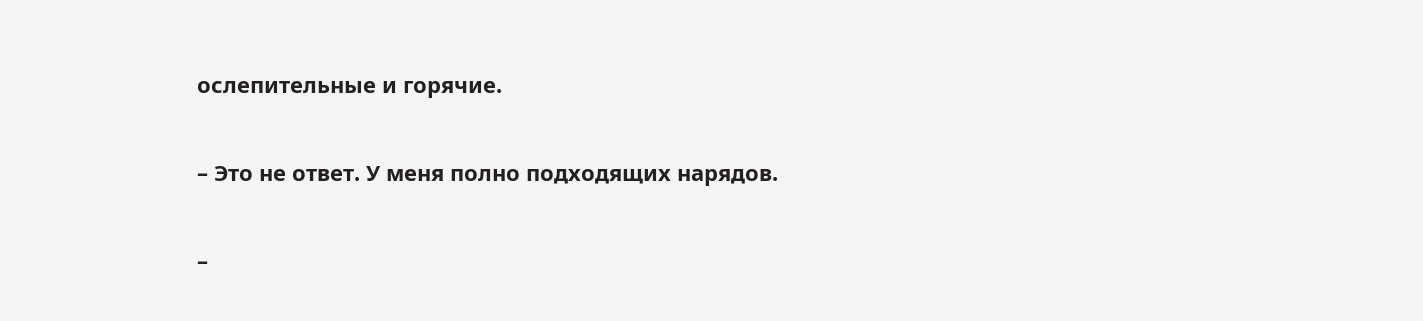ослепительные и горячие.

– Это не ответ. У меня полно подходящих нарядов.

–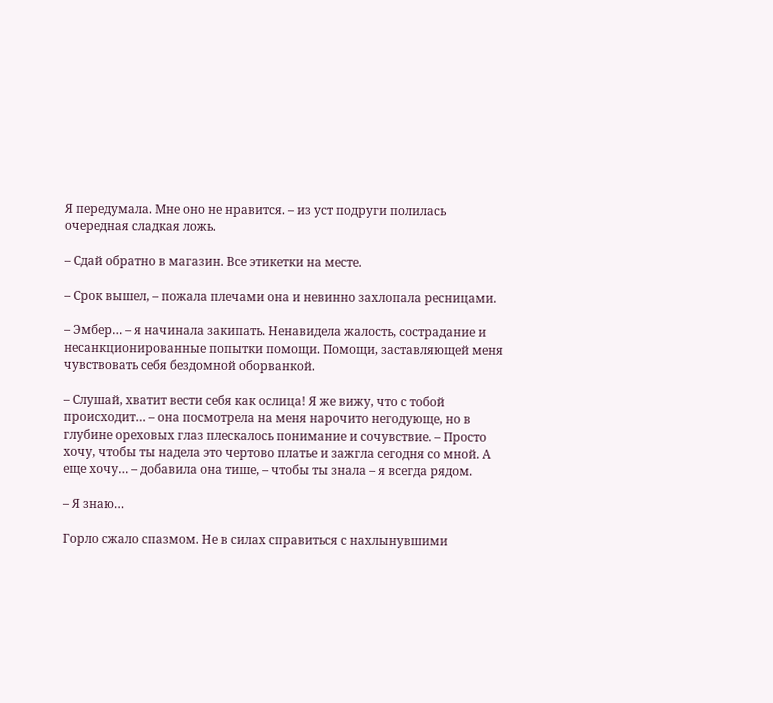Я передумала. Мне оно не нравится. – из уст подруги полилась очередная сладкая ложь.

– Сдай обратно в магазин. Все этикетки на месте.

– Срок вышел, – пожала плечами она и невинно захлопала ресницами.

– Эмбер… – я начинала закипать. Ненавидела жалость, сострадание и несанкционированные попытки помощи. Помощи, заставляющей меня чувствовать себя бездомной оборванкой.

– Слушай, хватит вести себя как ослица! Я же вижу, что с тобой происходит… – она посмотрела на меня нарочито негодующе, но в глубине ореховых глаз плескалось понимание и сочувствие. – Просто хочу, чтобы ты надела это чертово платье и зажгла сегодня со мной. А еще хочу… – добавила она тише, – чтобы ты знала – я всегда рядом.

– Я знаю…

Горло сжало спазмом. Не в силах справиться с нахлынувшими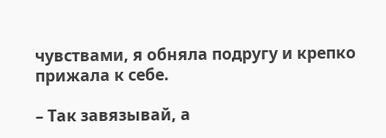чувствами, я обняла подругу и крепко прижала к себе.

– Так завязывай, а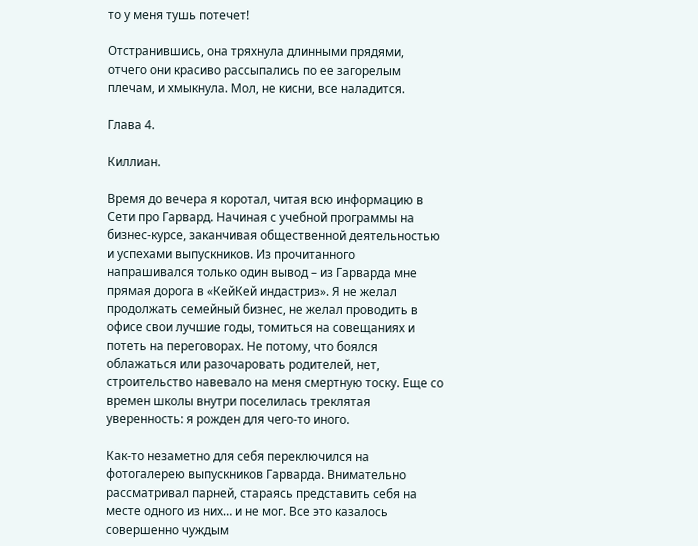то у меня тушь потечет!

Отстранившись, она тряхнула длинными прядями, отчего они красиво рассыпались по ее загорелым плечам, и хмыкнула. Мол, не кисни, все наладится.

Глава 4.

Киллиан.

Время до вечера я коротал, читая всю информацию в Сети про Гарвард. Начиная с учебной программы на бизнес-курсе, заканчивая общественной деятельностью и успехами выпускников. Из прочитанного напрашивался только один вывод – из Гарварда мне прямая дорога в «КейКей индастриз». Я не желал продолжать семейный бизнес, не желал проводить в офисе свои лучшие годы, томиться на совещаниях и потеть на переговорах. Не потому, что боялся облажаться или разочаровать родителей, нет, строительство навевало на меня смертную тоску. Еще со времен школы внутри поселилась треклятая уверенность: я рожден для чего-то иного.

Как-то незаметно для себя переключился на фотогалерею выпускников Гарварда. Внимательно рассматривал парней, стараясь представить себя на месте одного из них… и не мог. Все это казалось совершенно чуждым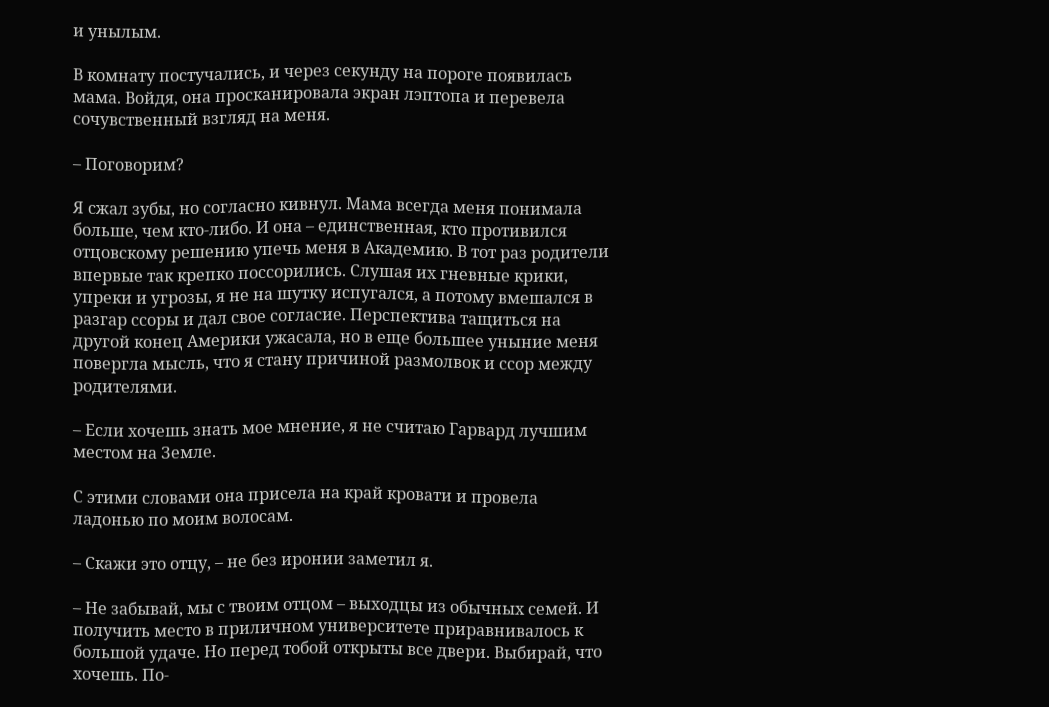и унылым.

В комнату постучались, и через секунду на пороге появилась мама. Войдя, она просканировала экран лэптопа и перевела сочувственный взгляд на меня.

– Поговорим?

Я сжал зубы, но согласно кивнул. Мама всегда меня понимала больше, чем кто-либо. И она – единственная, кто противился отцовскому решению упечь меня в Академию. В тот раз родители впервые так крепко поссорились. Слушая их гневные крики, упреки и угрозы, я не на шутку испугался, а потому вмешался в разгар ссоры и дал свое согласие. Перспектива тащиться на другой конец Америки ужасала, но в еще большее уныние меня повергла мысль, что я стану причиной размолвок и ссор между родителями.

– Если хочешь знать мое мнение, я не считаю Гарвард лучшим местом на Земле.

С этими словами она присела на край кровати и провела ладонью по моим волосам.

– Скажи это отцу, – не без иронии заметил я.

– Не забывай, мы с твоим отцом – выходцы из обычных семей. И получить место в приличном университете приравнивалось к большой удаче. Но перед тобой открыты все двери. Выбирай, что хочешь. По-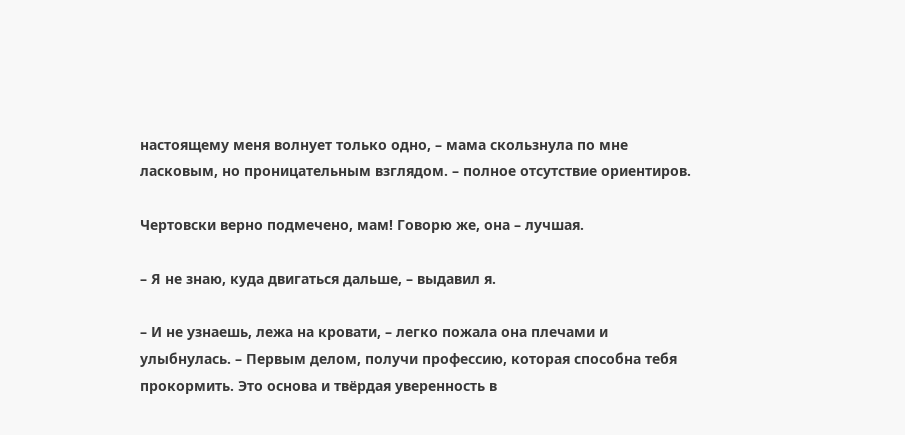настоящему меня волнует только одно, – мама скользнула по мне ласковым, но проницательным взглядом. – полное отсутствие ориентиров.

Чертовски верно подмечено, мам! Говорю же, она – лучшая.

– Я не знаю, куда двигаться дальше, – выдавил я.

– И не узнаешь, лежа на кровати, – легко пожала она плечами и улыбнулась. – Первым делом, получи профессию, которая способна тебя прокормить. Это основа и твёрдая уверенность в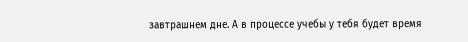завтрашнем дне. А в процессе учебы у тебя будет время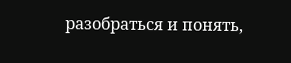разобраться и понять,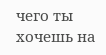чего ты хочешь на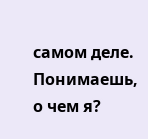самом деле. Понимаешь, о чем я?